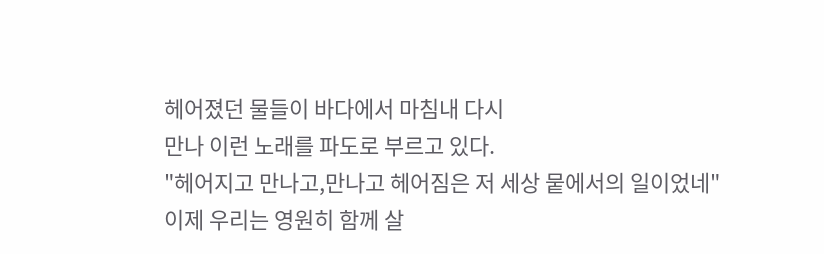헤어졌던 물들이 바다에서 마침내 다시
만나 이런 노래를 파도로 부르고 있다.
"헤어지고 만나고,만나고 헤어짐은 저 세상 뭍에서의 일이었네"
이제 우리는 영원히 함께 살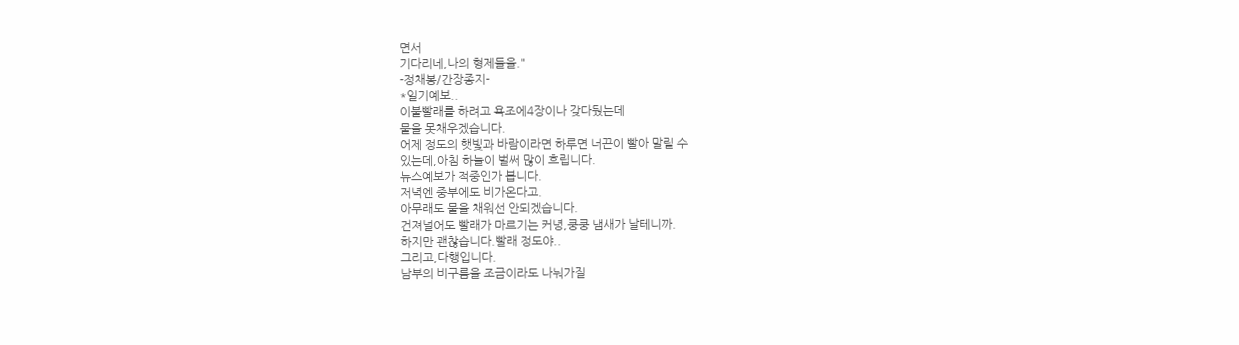면서
기다리네,나의 형제들을."
-정채봉/간장종지-
*일기예보..
이불빨래를 하려고 욕조에4장이나 갖다뒀는데
물을 못채우겠습니다.
어제 정도의 햇빛과 바람이라면 하루면 너끈이 빨아 말릴 수
있는데,아침 하늘이 벌써 많이 흐립니다.
뉴스예보가 적중인가 봅니다.
저녁엔 중부에도 비가온다고.
아무래도 물을 채워선 안되겠습니다.
건져널어도 빨래가 마르기는 커녕,쿵쿵 냄새가 날테니까.
하지만 괜찮습니다.빨래 정도야..
그리고,다행입니다.
남부의 비구름을 조금이라도 나눠가질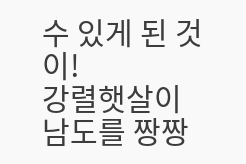수 있게 된 것이!
강렬햇살이 남도를 짱짱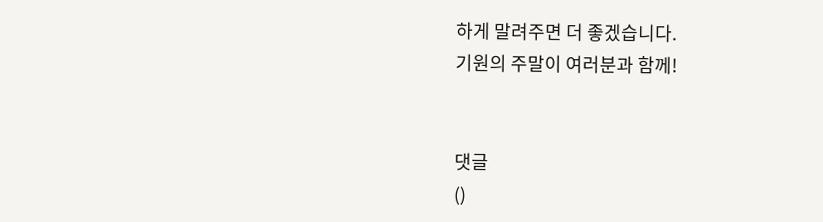하게 말려주면 더 좋겠습니다.
기원의 주말이 여러분과 함께!


댓글
()